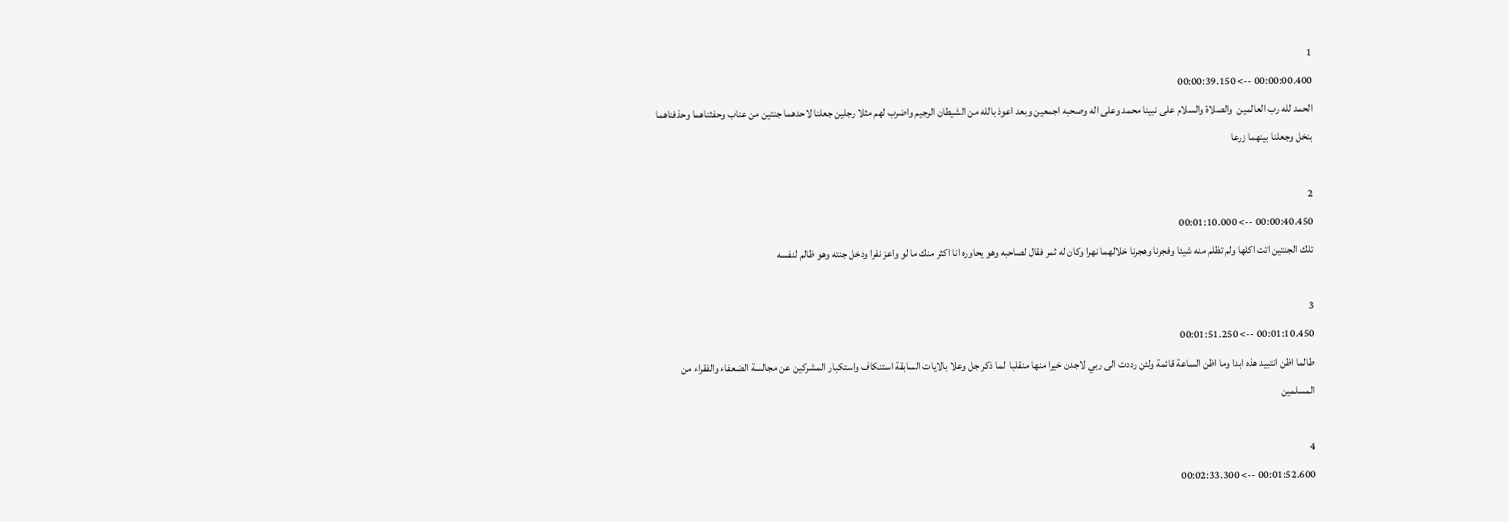1
00:00:00.400 --> 00:00:39.150
الحمد لله رب العالمين  والصلاة والسلام على نبينا محمد وعلى اله وصحبه اجمعين وبعد اعوذ بالله من الشيطان الرجيم واضرب لهم مثلا رجلين جعلنا لاحدهما جنتين من عناب وحفثناهما وحذفناهما بنخل وجعلنا بينهما زرعا

2
00:00:40.450 --> 00:01:10.000
تلك الجنتين اتت اكلها ولم تظلم منه شيئا وفجرنا وهجرنا خلالهما نهرا وكان له ثمر فقال لصاحبه وهو يحاوره انا اكثر منك ما لو واعز نفرا ودخل جنته وهو ظالم لنفسه

3
00:01:10.450 --> 00:01:51.250
طالما اظن انتبيد هذه ابدا وما اظن الساعة قائمة ولئن رددت الى ربي لاجدن خيرا منها منقلبا  لما ذكر جل وعلا بالايات السابقة استنكاف واستكبار المشركين عن مجالسة الضعفاء والفقراء من المسلمين

4
00:01:52.600 --> 00:02:33.300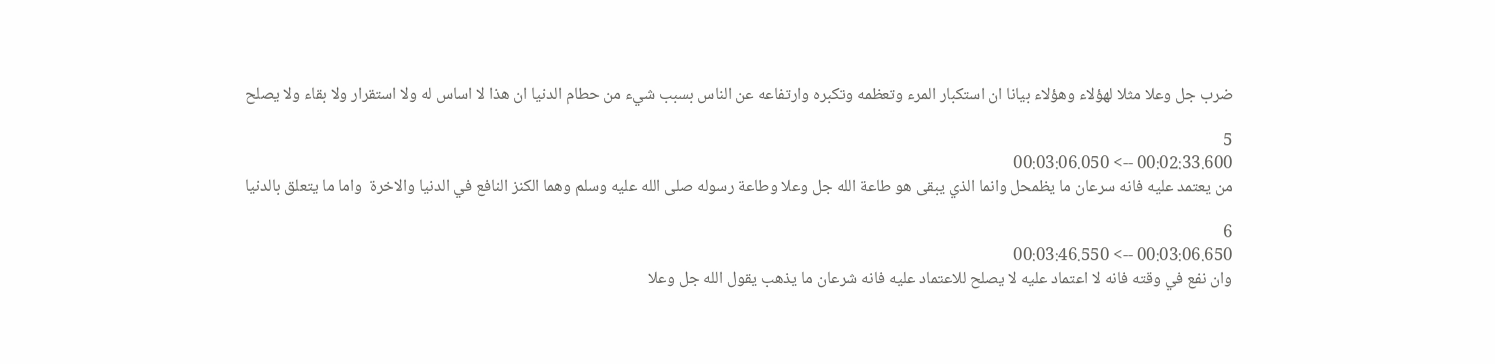ضرب جل وعلا مثلا لهؤلاء وهؤلاء بيانا ان استكبار المرء وتعظمه وتكبره وارتفاعه عن الناس بسبب شيء من حطام الدنيا ان هذا لا اساس له ولا استقرار ولا بقاء ولا يصلح

5
00:02:33.600 --> 00:03:06.050
من يعتمد عليه فانه سرعان ما يظمحل وانما الذي يبقى هو طاعة الله جل وعلا وطاعة رسوله صلى الله عليه وسلم وهما الكنز النافع في الدنيا والاخرة  واما ما يتعلق بالدنيا

6
00:03:06.650 --> 00:03:46.550
وان نفع في وقته فانه لا اعتماد عليه لا يصلح للاعتماد عليه فانه شرعان ما يذهب يقول الله جل وعلا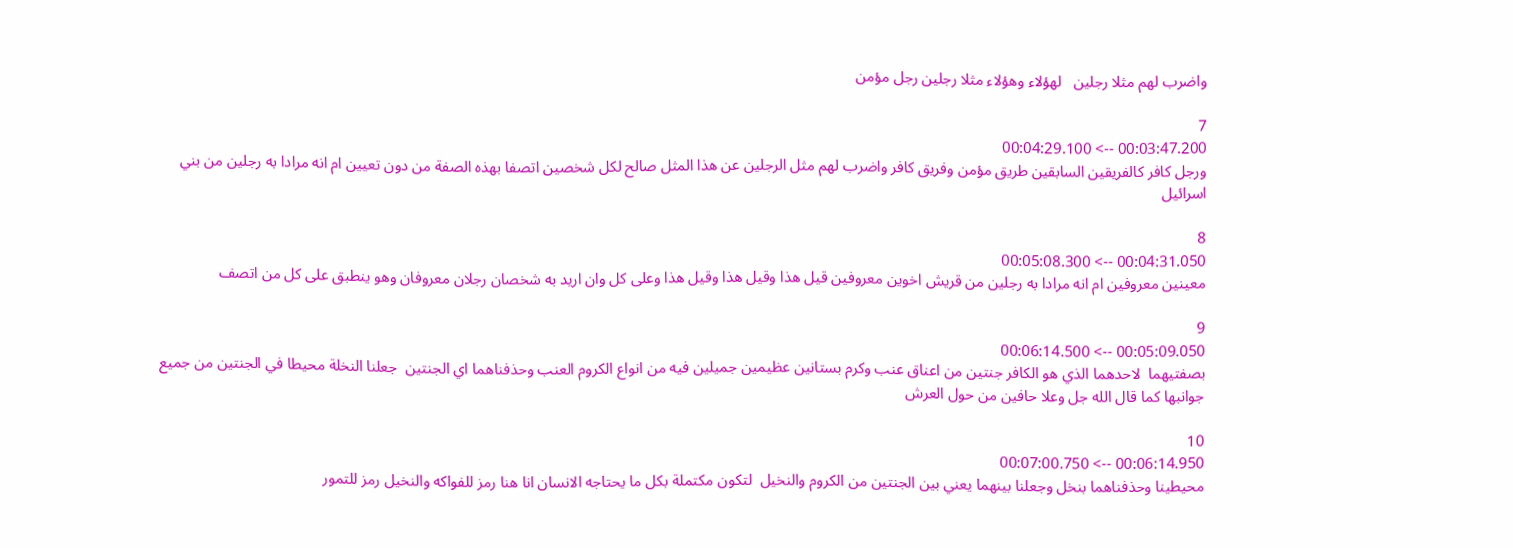واضرب لهم مثلا رجلين   لهؤلاء وهؤلاء مثلا رجلين رجل مؤمن

7
00:03:47.200 --> 00:04:29.100
ورجل كافر كالفريقين السابقين طريق مؤمن وفريق كافر واضرب لهم مثل الرجلين عن هذا المثل صالح لكل شخصين اتصفا بهذه الصفة من دون تعيين ام انه مرادا به رجلين من بني اسرائيل

8
00:04:31.050 --> 00:05:08.300
معينين معروفين ام انه مرادا به رجلين من قريش اخوين معروفين قيل هذا وقيل هذا وقيل هذا وعلى كل وان اريد به شخصان رجلان معروفان وهو ينطبق على كل من اتصف

9
00:05:09.050 --> 00:06:14.500
بصفتيهما  لاحدهما الذي هو الكافر جنتين من اعناق عنب وكرم بستانين عظيمين جميلين فيه من انواع الكروم العنب وحذفناهما اي الجنتين  جعلنا النخلة محيطا في الجنتين من جميع جوانبها كما قال الله جل وعلا حافين من حول العرش

10
00:06:14.950 --> 00:07:00.750
محيطينا وحذفناهما بنخل وجعلنا بينهما يعني بين الجنتين من الكروم والنخيل  لتكون مكتملة بكل ما يحتاجه الانسان انا هنا رمز للفواكه والنخيل رمز للتمور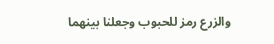والزرع رمز للحبوب وجعلنا بينهما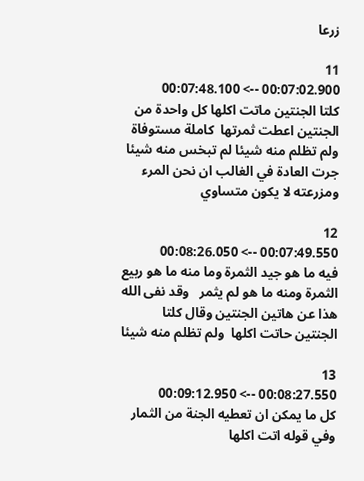زرعا

11
00:07:02.900 --> 00:07:48.100
كلتا الجنتين ماتت اكلها كل واحدة من الجنتين اعطت ثمرتها  كاملة مستوفاة ولم تظلم منه شيئا لم تبخس منه شيئا جرت العادة في الغالب ان نحن المرء ومزرعته لا يكون متساوي

12
00:07:49.550 --> 00:08:26.050
فيه ما هو جيد الثمرة وما منه ما هو ربيع الثمرة ومنه ما هو لم يثمر   وقد نفى الله هذا عن هاتين الجنتين وقال كلتا الجنتين حاتت اكلها  ولم تظلم منه شيئا

13
00:08:27.550 --> 00:09:12.950
كل ما يمكن ان تعطيه الجنة من الثمار وفي قوله اتت اكلها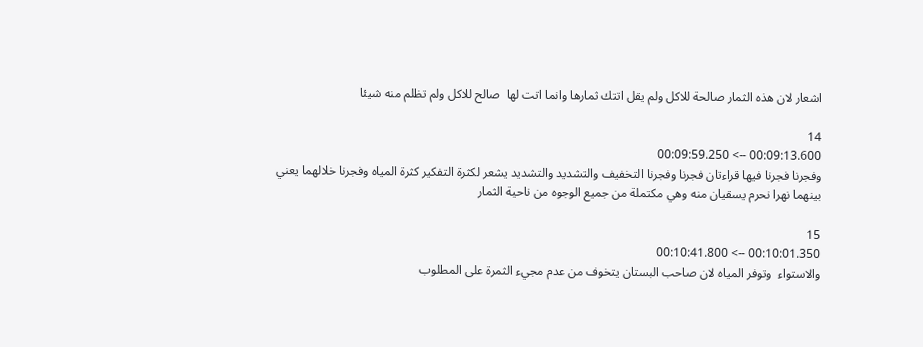اشعار لان هذه الثمار صالحة للاكل ولم يقل اتتك ثمارها وانما اتت لها  صالح للاكل ولم تظلم منه شيئا

14
00:09:13.600 --> 00:09:59.250
وفجرنا فجرنا فيها قراءتان فجرنا وفجرنا التخفيف والتشديد والتشديد يشعر لكثرة التفكير كثرة المياه وفجرنا خلالهما يعني بينهما نهرا نحرم يسقيان منه وهي مكتملة من جميع الوجوه من ناحية الثمار

15
00:10:01.350 --> 00:10:41.800
والاستواء  وتوفر المياه لان صاحب البستان يتخوف من عدم مجيء الثمرة على المطلوب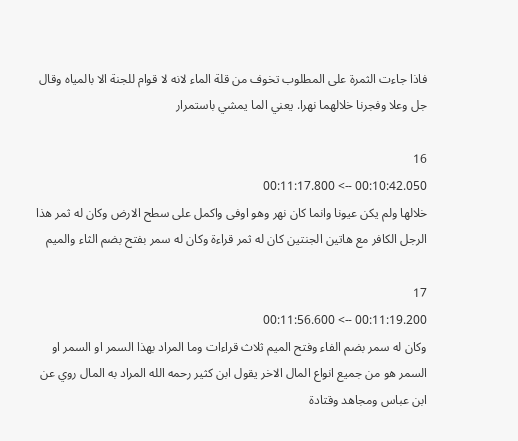فاذا جاءت الثمرة على المطلوب تخوف من قلة الماء لانه لا قوام للجنة الا بالمياه وقال جل وعلا وفجرنا خلالهما نهرا. يعني الما يمشي باستمرار

16
00:10:42.050 --> 00:11:17.800
خلالها ولم يكن عيونا وانما كان نهر وهو اوفى واكمل على سطح الارض وكان له ثمر هذا الرجل الكافر مع هاتين الجنتين كان له ثمر قراءة وكان له سمر بفتح بضم الثاء والميم

17
00:11:19.200 --> 00:11:56.600
وكان له سمر بضم الفاء وفتح الميم ثلاث قراءات وما المراد بهذا السمر او السمر او السمر هو من جميع انواع المال الاخر يقول ابن كثير رحمه الله المراد به المال روي عن ابن عباس ومجاهد وقتادة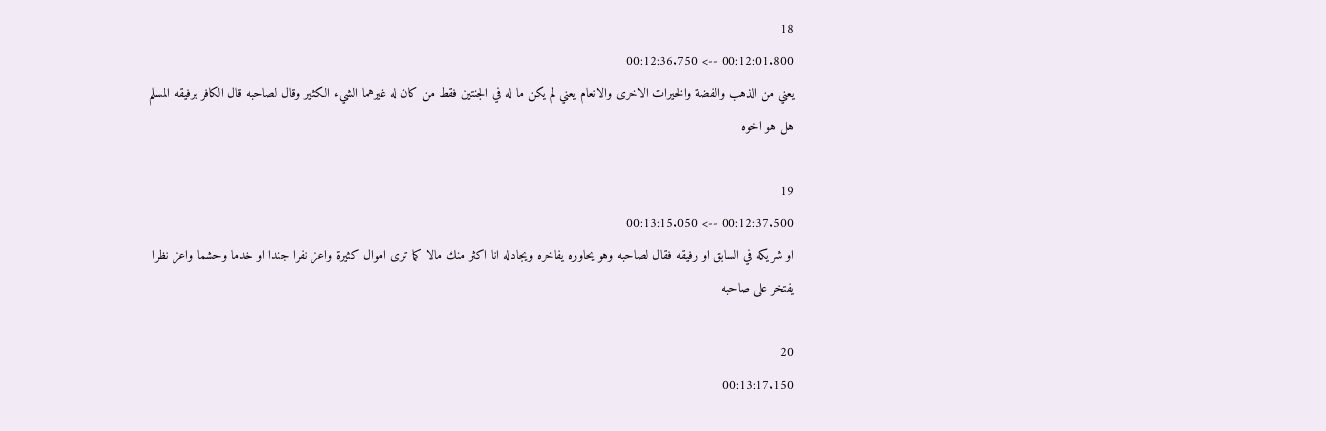18
00:12:01.800 --> 00:12:36.750
يعني من الذهب والفضة والخيرات الاخرى والانعام يعني لم يكن ما له في الجنتين فقط من كان له غيرهما الشيء الكثير وقال لصاحبه قال الكافر برفيقه المسلم هل هو اخوه

19
00:12:37.500 --> 00:13:15.050
او شريكه في السابق او رفيقه فقال لصاحبه وهو يحاوره يفاخره ويجادله انا اكثر منك مالا كما ترى اموال كثيرة واعز نفرا جندا او خدما وحشما واعز نظرا يفتخر على صاحبه

20
00:13:17.150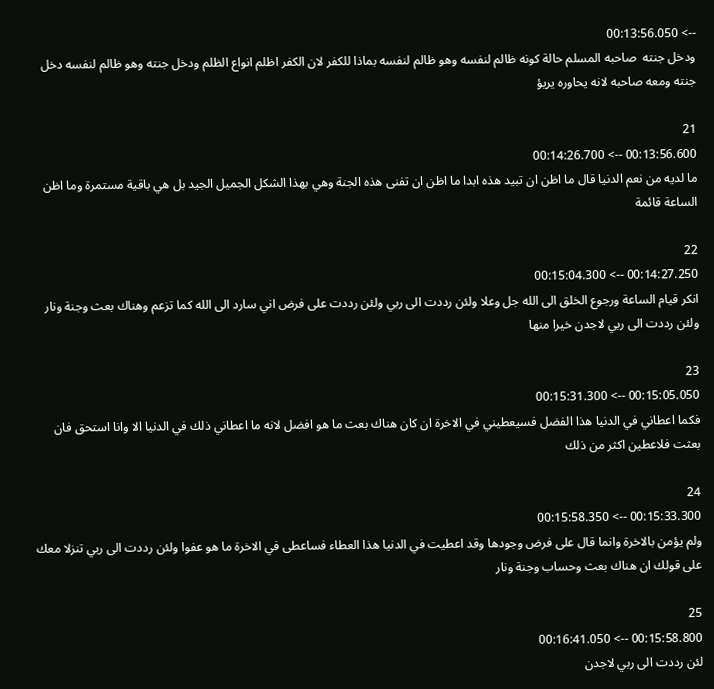--> 00:13:56.050
ودخل جنته  صاحبه المسلم حالة كونه ظالم لنفسه وهو ظالم لنفسه بماذا للكفر لان الكفر اظلم انواع الظلم ودخل جنته وهو ظالم لنفسه دخل جنته ومعه صاحبه لانه يحاوره يريؤ

21
00:13:56.600 --> 00:14:26.700
ما لديه من نعم الدنيا قال ما اظن ان تبيد هذه ابدا ما اظن ان تفنى هذه الجنة وهي بهذا الشكل الجميل الجيد بل هي باقية مستمرة وما اظن الساعة قائمة

22
00:14:27.250 --> 00:15:04.300
انكر قيام الساعة ورجوع الخلق الى الله جل وعلا ولئن رددت الى ربي ولئن رددت على فرض اني سارد الى الله كما تزعم وهناك بعث وجنة ونار ولئن رددت الى ربي لاجدن خيرا منها

23
00:15:05.050 --> 00:15:31.300
فكما اعطاني في الدنيا هذا الفضل فسيعطيني في الاخرة ان كان هناك بعث ما هو افضل لانه ما اعطاني ذلك في الدنيا الا وانا استحق فان بعثت فلاعطين اكثر من ذلك

24
00:15:33.300 --> 00:15:58.350
ولم يؤمن بالاخرة وانما قال على فرض وجودها وقد اعطيت في الدنيا هذا العطاء فساعطى في الاخرة ما هو عفوا ولئن رددت الى ربي تنزلا معك على قولك ان هناك بعث وحساب وجنة ونار

25
00:15:58.800 --> 00:16:41.050
لئن رددت الى ربي لاجدن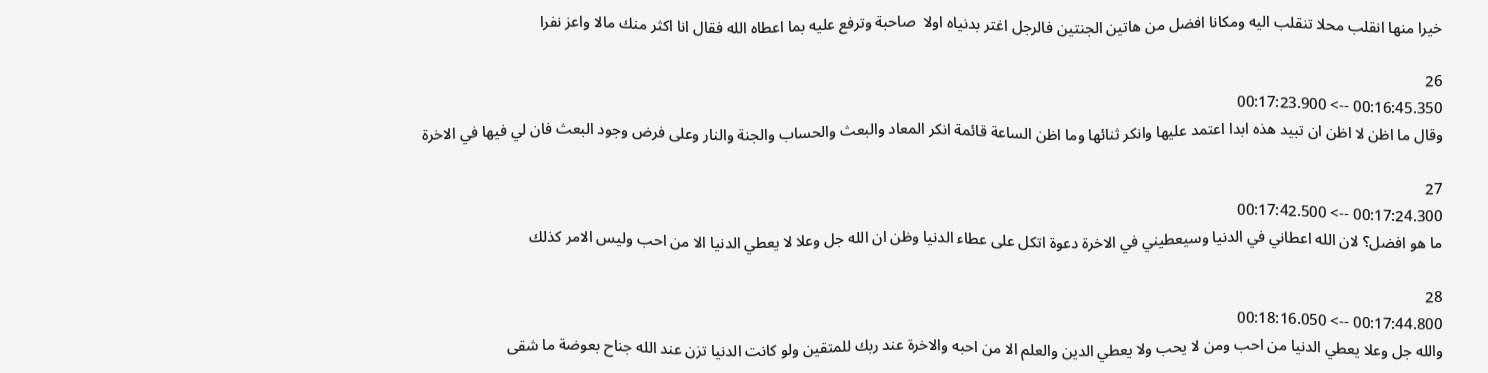خيرا منها انقلب محلا تنقلب اليه ومكانا افضل من هاتين الجنتين فالرجل اغتر بدنياه اولا  صاحبة وترفع عليه بما اعطاه الله فقال انا اكثر منك مالا واعز نفرا

26
00:16:45.350 --> 00:17:23.900
وقال ما اظن لا اظن ان تبيد هذه ابدا اعتمد عليها وانكر ثنائها وما اظن الساعة قائمة انكر المعاد والبعث والحساب والجنة والنار وعلى فرض وجود البعث فان لي فيها في الاخرة

27
00:17:24.300 --> 00:17:42.500
ما هو افضل؟ لان الله اعطاني في الدنيا وسيعطيني في الاخرة دعوة اتكل على عطاء الدنيا وظن ان الله جل وعلا لا يعطي الدنيا الا من احب وليس الامر كذلك

28
00:17:44.800 --> 00:18:16.050
والله جل وعلا يعطي الدنيا من احب ومن لا يحب ولا يعطي الدين والعلم الا من احبه والاخرة عند ربك للمتقين ولو كانت الدنيا تزن عند الله جناح بعوضة ما شقى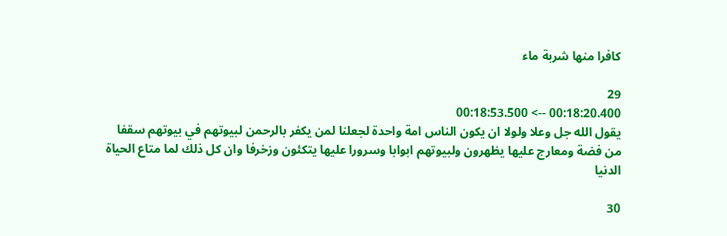كافرا منها شربة ماء

29
00:18:20.400 --> 00:18:53.500
يقول الله جل وعلا ولولا ان يكون الناس امة واحدة لجعلنا لمن يكفر بالرحمن لبيوتهم في بيوتهم سقفا من فضة ومعارج عليها يظهرون ولبيوتهم ابوابا وسرورا عليها يتكئون وزخرفا وان كل ذلك لما متاع الحياة الدنيا

30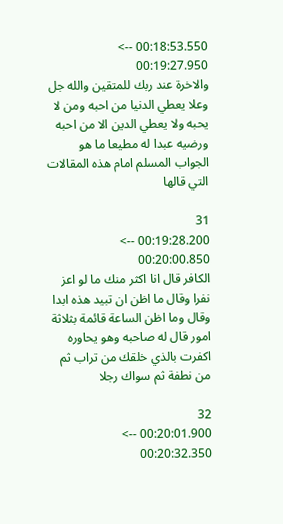00:18:53.550 --> 00:19:27.950
والاخرة عند ربك للمتقين والله جل وعلا يعطي الدنيا من احبه ومن لا يحبه ولا يعطي الدين الا من احبه ورضيه عبدا له مطيعا ما هو الجواب المسلم امام هذه المقالات التي قالها

31
00:19:28.200 --> 00:20:00.850
الكافر قال انا اكثر منك ما لو اعز نفرا وقال ما اظن ان تبيد هذه ابدا وقال وما اظن الساعة قائمة بثلاثة امور قال له صاحبه وهو يحاوره اكفرت بالذي خلقك من تراب ثم من نطفة ثم سواك رجلا

32
00:20:01.900 --> 00:20:32.350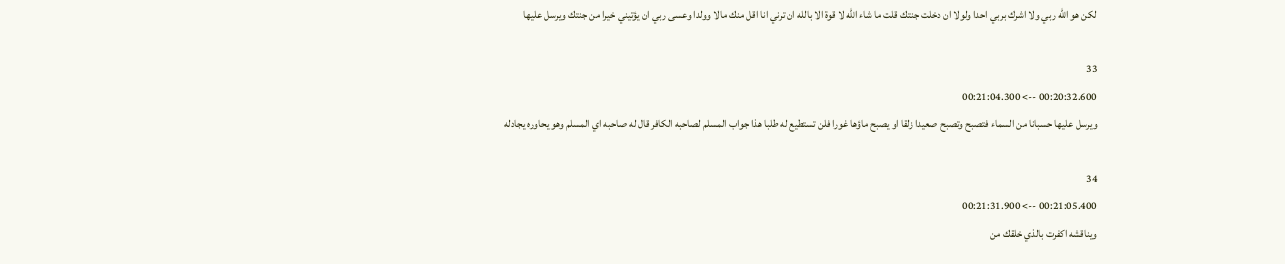لكن هو الله ربي ولا اشرك بربي احدا ولولا ان دخلت جنتك قلت ما شاء الله لا قوة الا بالله ان ترني انا اقل منك مالا وولدا وعسى ربي ان يؤتيني خيرا من جنتك ويرسل عليها

33
00:20:32.600 --> 00:21:04.300
ويرسل عليها حسبانا من السماء فتصبح وتصبح صعيدا زلقا او يصبح ماؤها غورا فلن تستطيع له طلبا هذا جواب المسلم لصاحبه الكافر قال له صاحبه اي المسلم وهو يحاوره يجادله

34
00:21:05.400 --> 00:21:31.900
ويناقشه اكفرت بالذي خلقك من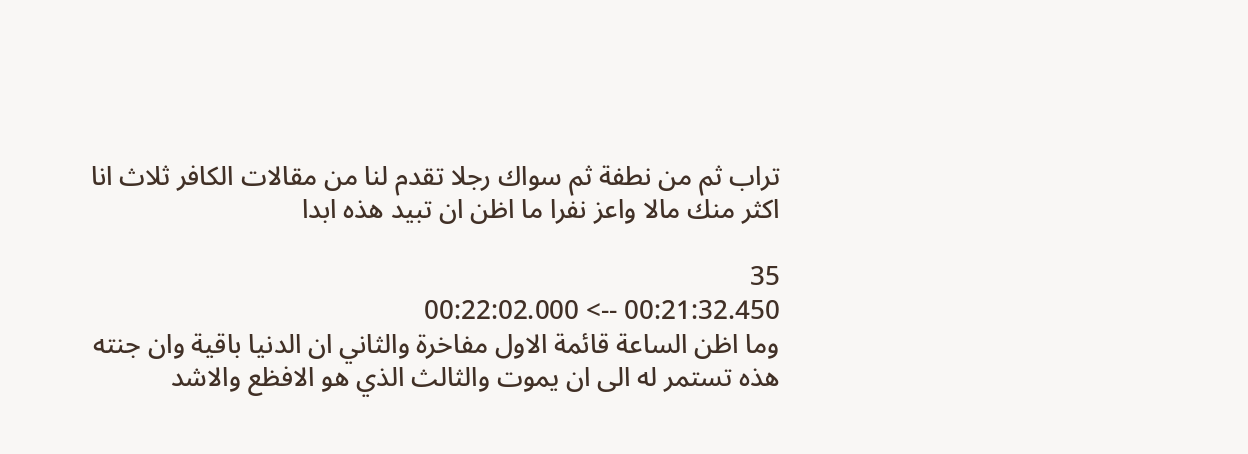تراب ثم من نطفة ثم سواك رجلا تقدم لنا من مقالات الكافر ثلاث انا اكثر منك مالا واعز نفرا ما اظن ان تبيد هذه ابدا

35
00:21:32.450 --> 00:22:02.000
وما اظن الساعة قائمة الاول مفاخرة والثاني ان الدنيا باقية وان جنته هذه تستمر له الى ان يموت والثالث الذي هو الافظع والاشد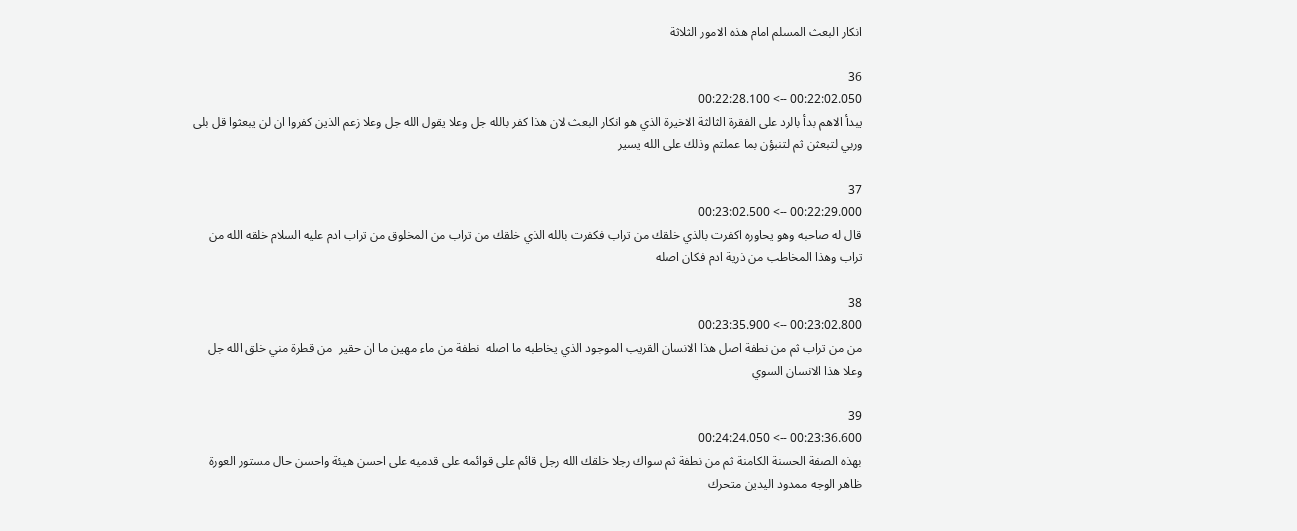انكار البعث المسلم امام هذه الامور الثلاثة

36
00:22:02.050 --> 00:22:28.100
يبدأ الاهم بدأ بالرد على الفقرة الثالثة الاخيرة الذي هو انكار البعث لان هذا كفر بالله جل وعلا يقول الله جل وعلا زعم الذين كفروا ان لن يبعثوا قل بلى وربي لتبعثن ثم لتنبؤن بما عملتم وذلك على الله يسير

37
00:22:29.000 --> 00:23:02.500
قال له صاحبه وهو يحاوره اكفرت بالذي خلقك من تراب فكفرت بالله الذي خلقك من تراب من المخلوق من تراب ادم عليه السلام خلقه الله من تراب وهذا المخاطب من ذرية ادم فكان اصله

38
00:23:02.800 --> 00:23:35.900
من من تراب ثم من نطفة اصل هذا الانسان القريب الموجود الذي يخاطبه ما اصله  نطفة من ماء مهين ما ان حقير  من قطرة مني خلق الله جل وعلا هذا الانسان السوي

39
00:23:36.600 --> 00:24:24.050
بهذه الصفة الحسنة الكامنة ثم من نطفة ثم سواك رجلا خلقك الله رجل قائم على قوائمه على قدميه على احسن هيئة واحسن حال مستور العورة ظاهر الوجه ممدود اليدين متحرك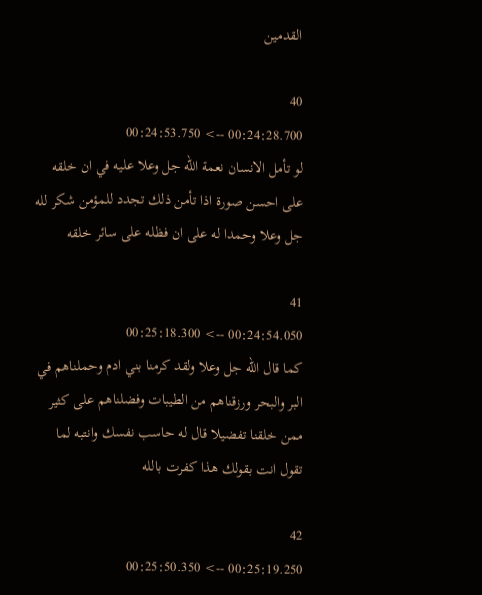القدمين

40
00:24:28.700 --> 00:24:53.750
لو تأمل الانسان نعمة الله جل وعلا عليه في ان خلقه على احسن صورة اذا تأمن ذلك تجدد للمؤمن شكر لله جل وعلا وحمدا له على ان فظله على سائر خلقه

41
00:24:54.050 --> 00:25:18.300
كما قال الله جل وعلا ولقد كرمنا بني ادم وحملناهم في البر والبحر ورزقناهم من الطيبات وفضلناهم على كثير ممن خلقنا تفضيلا قال له حاسب نفسك وانتبه لما تقول انت بقولك هذا كفرت بالله

42
00:25:19.250 --> 00:25:50.350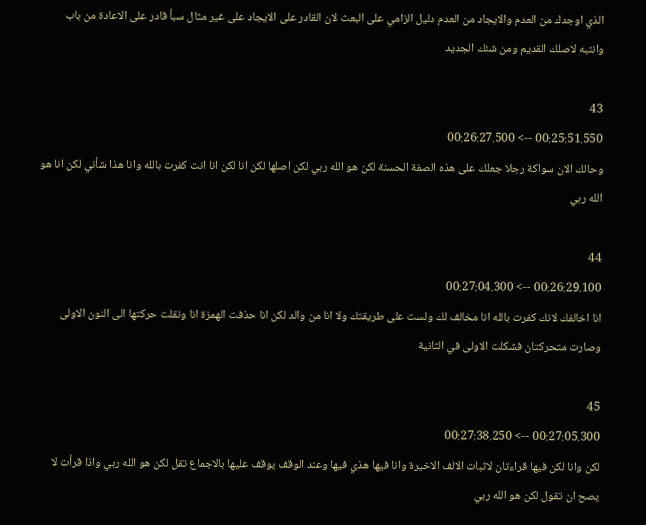الذي اوجدك من العدم والايجاد من العدم دليل الزامي على البعث لان القادر على الايجاد على غير مثال سبأ قادر على الاعادة من باب  وانتبه لاصلك القديم ومن شئك الجديد

43
00:25:51.550 --> 00:26:27.500
وحالك الان سواكة رجلا جعلك على هذه الصفة الحسنة لكن هو الله ربي لكن اصلها لكن انا لكن انا انت كفرت بالله وانا هذا شأني لكن انا هو الله ربي

44
00:26:29.100 --> 00:27:04.300
انا اخالفك لانك كفرت بالله انا مخالف لك ولست على طريقتك ولا انا من والد لكن انا حذفت الهمزة انا ونقلت حركتها الى النون الاولى وصارت متحركتان فشكلت الاولى في الثانية

45
00:27:05.300 --> 00:27:38.250
لكن وانا لكن فيها قراءتان لاثبات الالف الاخيرة وانا فيها هذي فيها وعند الوقف يوقف عليها بالاجماع تقل لكن هو الله ربي واذا قرأت لا يصح ان تقول لكن هو الله ربي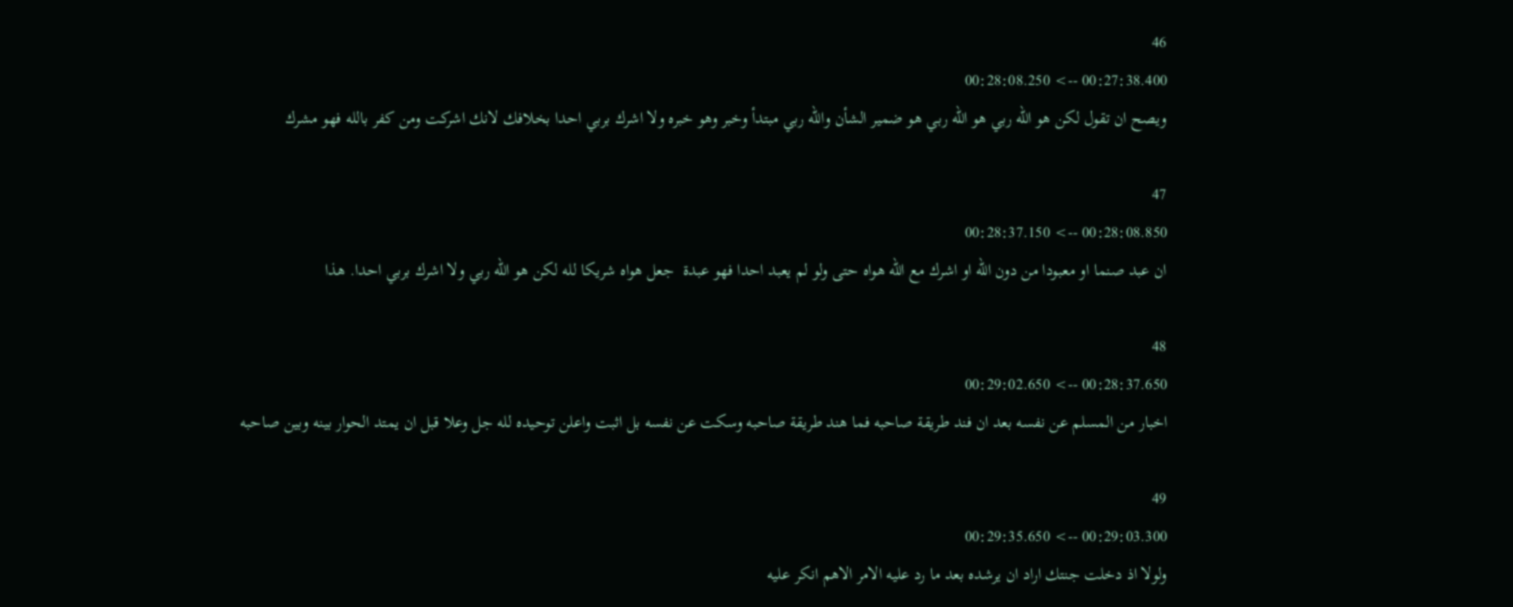46
00:27:38.400 --> 00:28:08.250
ويصح ان تقول لكن هو الله ربي هو الله ربي هو ضمير الشأن والله ربي مبتدأ وخبر وهو خبره ولا اشرك بربي احدا بخلافك لانك اشركت ومن كفر بالله فهو مشرك

47
00:28:08.850 --> 00:28:37.150
ان عبد صنما او معبودا من دون الله او اشرك مع الله هواه حتى ولو لم يعبد احدا فهو عبدة  جعل هواه شريكا لله لكن هو الله ربي ولا اشرك بربي احدا. هذا

48
00:28:37.650 --> 00:29:02.650
اخبار من المسلم عن نفسه بعد ان فند طريقة صاحبه فما هند طريقة صاحبه وسكت عن نفسه بل اثبت واعلن توحيده لله جل وعلا قبل ان يمتد الحوار بينه وبين صاحبه

49
00:29:03.300 --> 00:29:35.650
ولولا اذ دخلت جنتك اراد ان يرشده بعد ما رد عليه الامر الاهم انكر عليه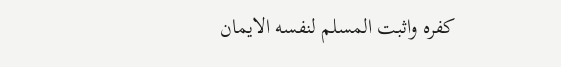كفره واثبت المسلم لنفسه الايمان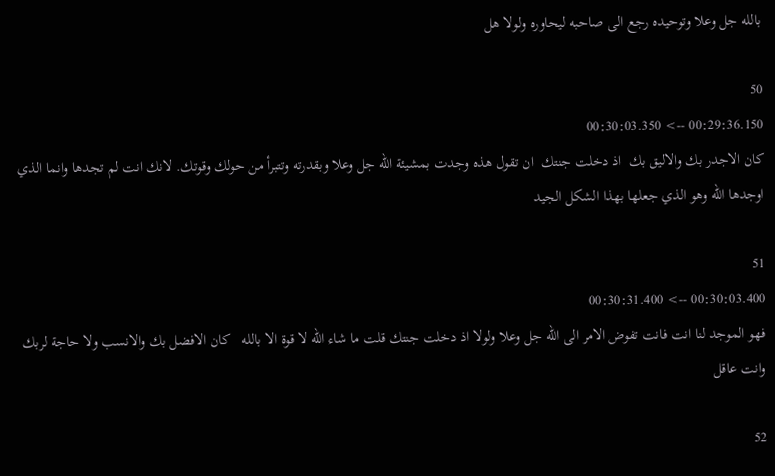بالله جل وعلا وتوحيده رجع الى صاحبه ليحاوره ولولا هل

50
00:29:36.150 --> 00:30:03.350
كان الاجدر بك والاليق بك  اذ دخلت جنتك  ان تقول هذه وجدت بمشيئة الله جل وعلا وبقدرته وتتبرأ من حولك وقوتك. لانك انت لم تجدها وانما الذي اوجدها الله وهو الذي جعلها بهذا الشكل الجيد

51
00:30:03.400 --> 00:30:31.400
فهو الموجد لنا انت فانت تفوض الامر الى الله جل وعلا ولولا اذ دخلت جنتك قلت ما شاء الله لا قوة الا بالله   كان الافضل بك والانسب ولا حاجة لربك وانت عاقل

52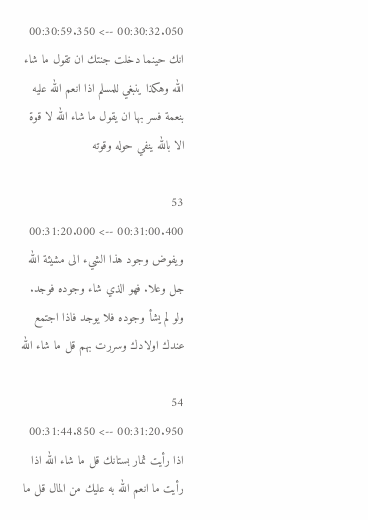00:30:32.050 --> 00:30:59.350
انك حينما دخلت جنتك ان تقول ما شاء الله وهكذا ينبغي للمسلم اذا انعم الله عليه بنعمة فسر بها ان يقول ما شاء الله لا قوة الا بالله ينفي حوله وقوته

53
00:31:00.400 --> 00:31:20.000
ويفوض وجود هذا الشيء الى مشيئة الله جل وعلا. فهو الذي شاء وجوده فوجد. ولو لم يشأ وجوده فلا يوجد فاذا اجتمع عندك اولادك وسررت بهم قل ما شاء الله

54
00:31:20.950 --> 00:31:44.850
اذا رأيت ثمار بستانك قل ما شاء الله اذا رأيت ما انعم الله به عليك من المال قل ما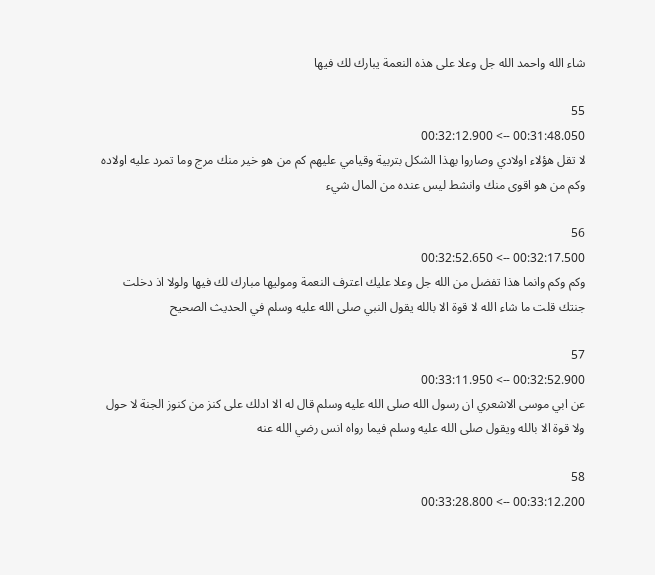شاء الله واحمد الله جل وعلا على هذه النعمة يبارك لك فيها

55
00:31:48.050 --> 00:32:12.900
لا تقل هؤلاء اولادي وصاروا بهذا الشكل بتربية وقيامي عليهم كم من هو خير منك مرج وما تمرد عليه اولاده وكم من هو اقوى منك وانشط ليس عنده من المال شيء

56
00:32:17.500 --> 00:32:52.650
وكم وكم وانما هذا تفضل من الله جل وعلا عليك اعترف النعمة وموليها مبارك لك فيها ولولا اذ دخلت جنتك قلت ما شاء الله لا قوة الا بالله يقول النبي صلى الله عليه وسلم في الحديث الصحيح

57
00:32:52.900 --> 00:33:11.950
عن ابي موسى الاشعري ان رسول الله صلى الله عليه وسلم قال له الا ادلك على كنز من كنوز الجنة لا حول ولا قوة الا بالله ويقول صلى الله عليه وسلم فيما رواه انس رضي الله عنه

58
00:33:12.200 --> 00:33:28.800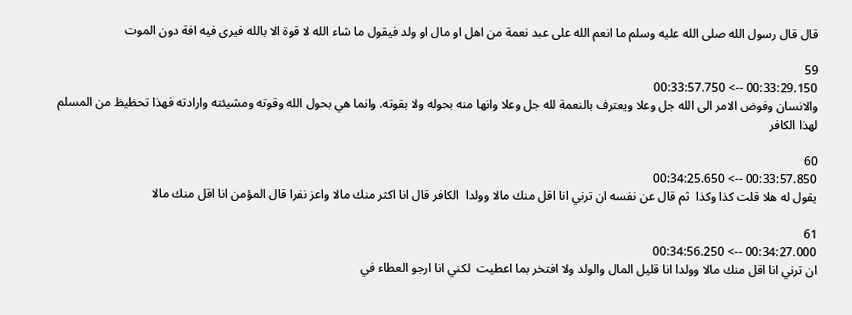قال قال رسول الله صلى الله عليه وسلم ما انعم الله على عبد نعمة من اهل او مال او ولد فيقول ما شاء الله لا قوة الا بالله فيرى فيه افة دون الموت

59
00:33:29.150 --> 00:33:57.750
والانسان وفوض الامر الى الله جل وعلا ويعترف بالنعمة لله جل وعلا وانها منه بحوله ولا بقوته. وانما هي بحول الله وقوته ومشيئته وارادته فهذا تحظيظ من المسلم لهذا الكافر

60
00:33:57.850 --> 00:34:25.650
يقول له هلا قلت كذا وكذا  ثم قال عن نفسه ان ترني انا اقل منك مالا وولدا  الكافر قال انا اكثر منك مالا واعز نفرا قال المؤمن انا اقل منك مالا

61
00:34:27.000 --> 00:34:56.250
ان ترني انا اقل منك مالا وولدا انا قليل المال والولد ولا افتخر بما اعطيت  لكني انا ارجو العطاء في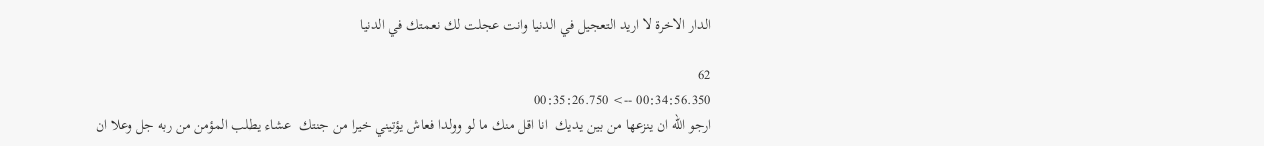الدار الاخرة لا اريد التعجيل في الدنيا وانت عجلت لك نعمتك في الدنيا

62
00:34:56.350 --> 00:35:26.750
ارجو الله ان ينزعها من بين يديك  انا اقل منك ما لو وولدا فعاش يؤتيني خيرا من جنتك  عشاء يطلب المؤمن من ربه جل وعلا ان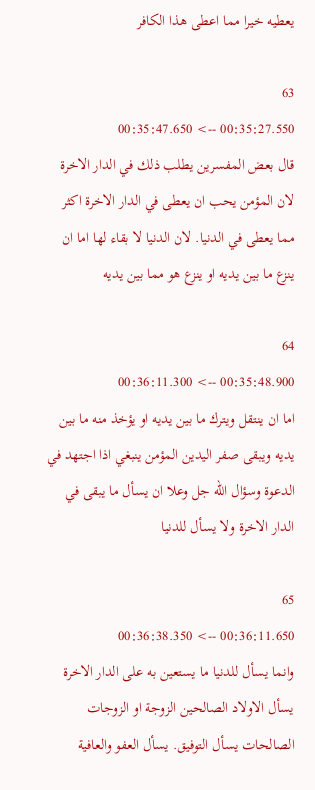يعطيه خيرا مما اعطى هذا الكافر

63
00:35:27.550 --> 00:35:47.650
قال بعض المفسرين يطلب ذلك في الدار الاخرة لان المؤمن يحب ان يعطى في الدار الاخرة اكثر مما يعطى في الدنيا. لان الدنيا لا بقاء لها اما ان ينزع ما بين يديه او ينزع هو مما بين يديه

64
00:35:48.900 --> 00:36:11.300
اما ان ينتقل ويترك ما بين يديه او يؤخذ منه ما بين يديه ويبقى صفر اليدين المؤمن ينبغي اذا اجتهد في الدعوة وسؤال الله جل وعلا ان يسأل ما يبقى في الدار الاخرة ولا يسأل للدنيا

65
00:36:11.650 --> 00:36:38.350
وانما يسأل للدنيا ما يستعين به على الدار الاخرة يسأل الاولاد الصالحين الزوجة او الزوجات الصالحات يسأل التوفيق. يسأل العفو والعافية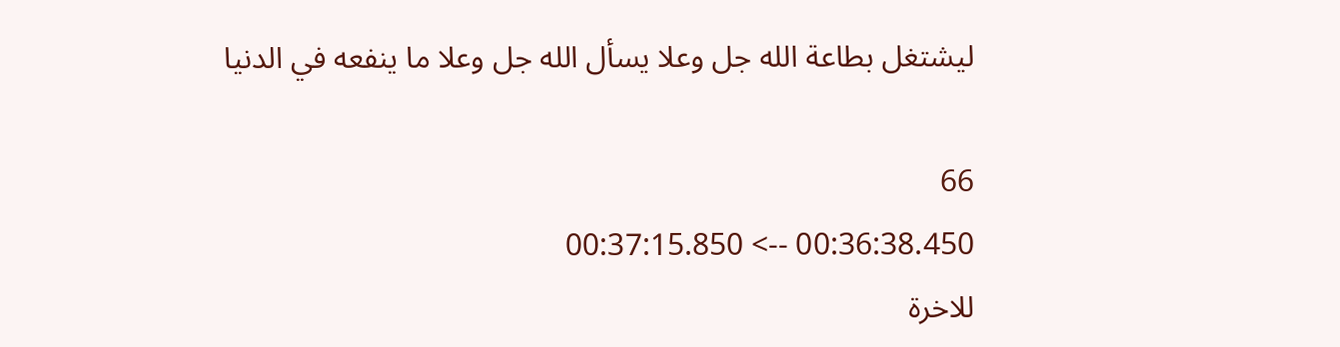ليشتغل بطاعة الله جل وعلا يسأل الله جل وعلا ما ينفعه في الدنيا

66
00:36:38.450 --> 00:37:15.850
للاخرة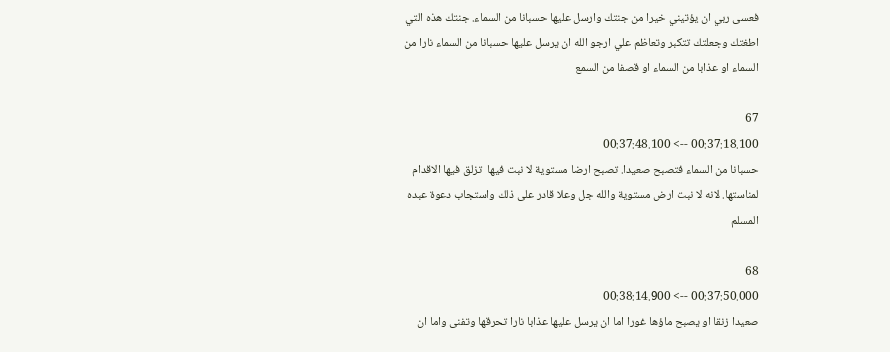فعسى ربي ان يؤتيني خيرا من جنتك وارسل عليها حسبانا من السماء. جنتك هذه التي اطغتك وجعلتك تتكبر وتعاظم علي ارجو الله ان يرسل عليها حسبانا من السماء نارا من السماء او عذابا من السماء او قصفا من السمع

67
00:37:18.100 --> 00:37:48.100
حسبانا من السماء فتصبح صعيدا. تصبح ارضا مستوية لا نبت فيها  تزلق فيها الاقدام لمناستها. لانه لا نبت ارض مستوية والله جل وعلا قادر على ذلك واستجاب دعوة عبده المسلم

68
00:37:50.000 --> 00:38:14.900
صعيدا زنقا او يصبح ماؤها غورا اما ان يرسل عليها عذابا نارا تحرقها وتفنى واما ان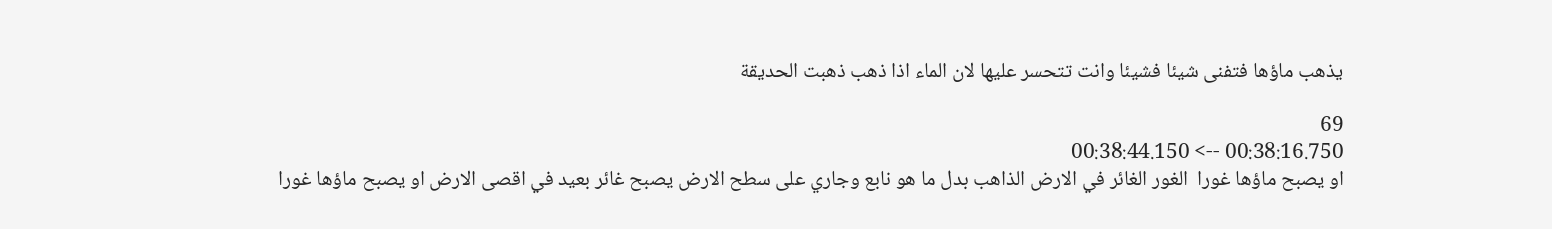يذهب ماؤها فتفنى شيئا فشيئا وانت تتحسر عليها لان الماء اذا ذهب ذهبت الحديقة

69
00:38:16.750 --> 00:38:44.150
او يصبح ماؤها غورا  الغور الغائر في الارض الذاهب بدل ما هو نابع وجاري على سطح الارض يصبح غائر بعيد في اقصى الارض او يصبح ماؤها غورا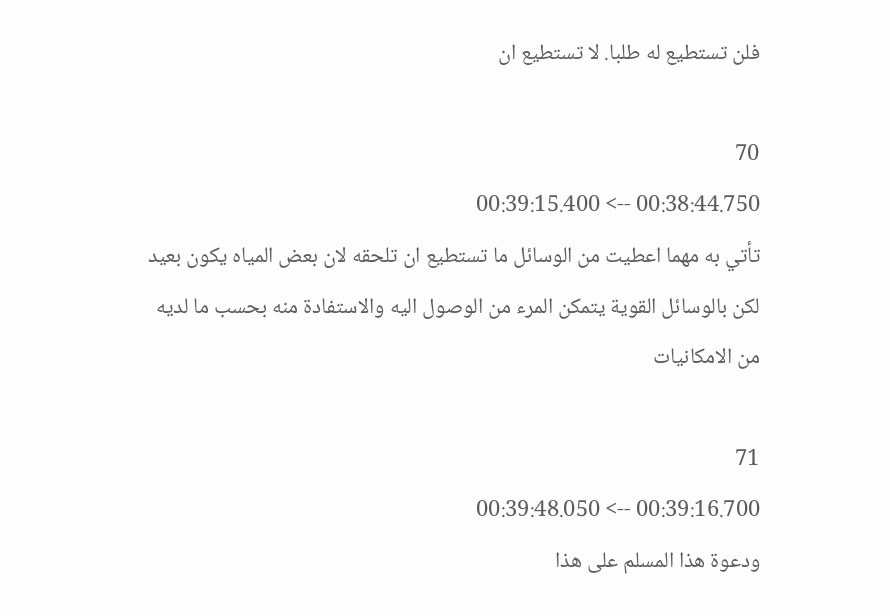فلن تستطيع له طلبا. لا تستطيع ان

70
00:38:44.750 --> 00:39:15.400
تأتي به مهما اعطيت من الوسائل ما تستطيع ان تلحقه لان بعض المياه يكون بعيد لكن بالوسائل القوية يتمكن المرء من الوصول اليه والاستفادة منه بحسب ما لديه من الامكانيات

71
00:39:16.700 --> 00:39:48.050
ودعوة هذا المسلم على هذا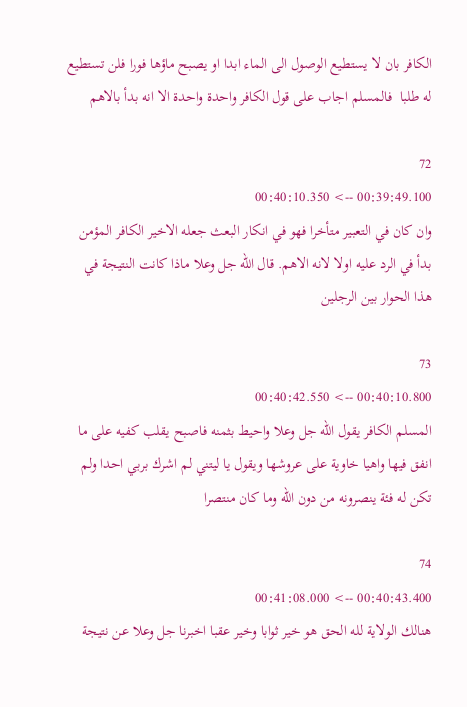الكافر بان لا يستطيع الوصول الى الماء ابدا او يصبح ماؤها فورا فلن تستطيع له طلبا  فالمسلم اجاب على قول الكافر واحدة واحدة الا انه بدأ بالاهم

72
00:39:49.100 --> 00:40:10.350
وان كان في التعبير متأخرا فهو في انكار البعث جعله الاخير الكافر المؤمن بدأ في الرد عليه اولا لانه الاهم. قال الله جل وعلا ماذا كانت النتيجة في هذا الحوار بين الرجلين

73
00:40:10.800 --> 00:40:42.550
المسلم الكافر يقول الله جل وعلا واحيط بثمنه فاصبح يقلب كفيه على ما انفق فيها واهيا خاوية على عروشها ويقول يا ليتني لم اشرك بربي احدا ولم تكن له فئة ينصرونه من دون الله وما كان منتصرا

74
00:40:43.400 --> 00:41:08.000
هنالك الولاية لله الحق هو خير ثوابا وخير عقبا اخبرنا جل وعلا عن نتيجة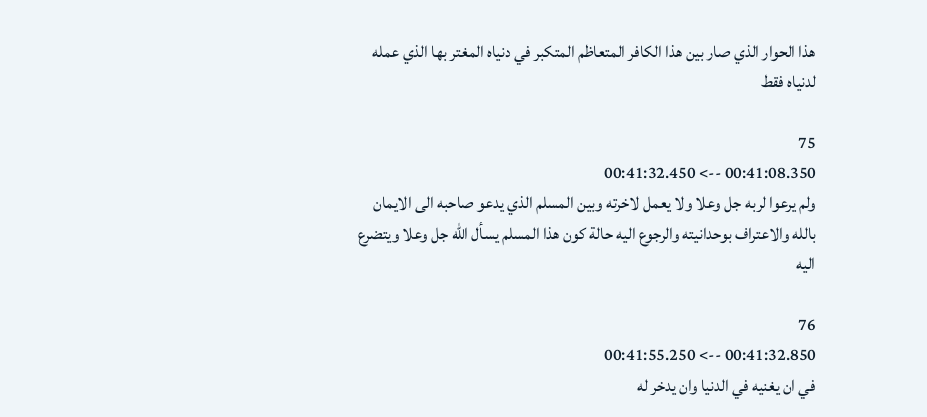هذا الحوار الذي صار بين هذا الكافر المتعاظم المتكبر في دنياه المغتر بها الذي عمله لدنياه فقط

75
00:41:08.350 --> 00:41:32.450
ولم يرعوا لربه جل وعلا ولا يعمل لاخرته وبين المسلم الذي يدعو صاحبه الى الايمان بالله والاعتراف بوحدانيته والرجوع اليه حالة كون هذا المسلم يسأل الله جل وعلا ويتضرع اليه

76
00:41:32.850 --> 00:41:55.250
في ان يغنيه في الدنيا وان يدخر له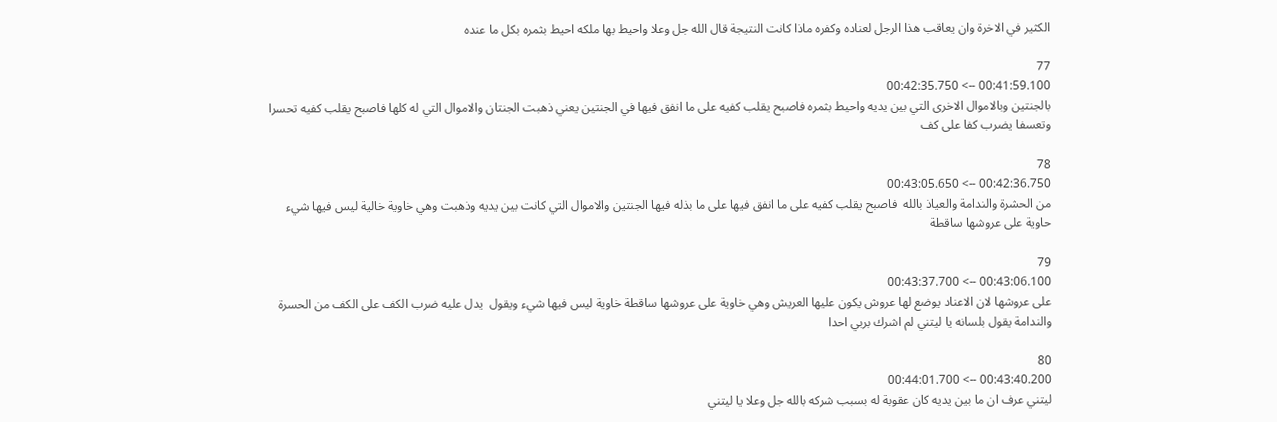الكثير في الاخرة وان يعاقب هذا الرجل لعناده وكفره ماذا كانت النتيجة قال الله جل وعلا واحيط بها ملكه احيط بثمره بكل ما عنده

77
00:41:59.100 --> 00:42:35.750
بالجنتين وبالاموال الاخرى التي بين يديه واحيط بثمره فاصبح يقلب كفيه على ما انفق فيها في الجنتين يعني ذهبت الجنتان والاموال التي له كلها فاصبح يقلب كفيه تحسرا وتعسفا يضرب كفا على كف

78
00:42:36.750 --> 00:43:05.650
من الحشرة والندامة والعياذ بالله  فاصبح يقلب كفيه على ما انفق فيها على ما بذله فيها الجنتين والاموال التي كانت بين يديه وذهبت وهي خاوية خالية ليس فيها شيء حاوية على عروشها ساقطة

79
00:43:06.100 --> 00:43:37.700
على عروشها لان الاعناد يوضع لها عروش يكون عليها العريش وهي خاوية على عروشها ساقطة خاوية ليس فيها شيء ويقول  يدل عليه ضرب الكف على الكف من الحسرة والندامة يقول بلسانه يا ليتني لم اشرك بربي احدا

80
00:43:40.200 --> 00:44:01.700
ليتني عرف ان ما بين يديه كان عقوبة له بسبب شركه بالله جل وعلا يا ليتني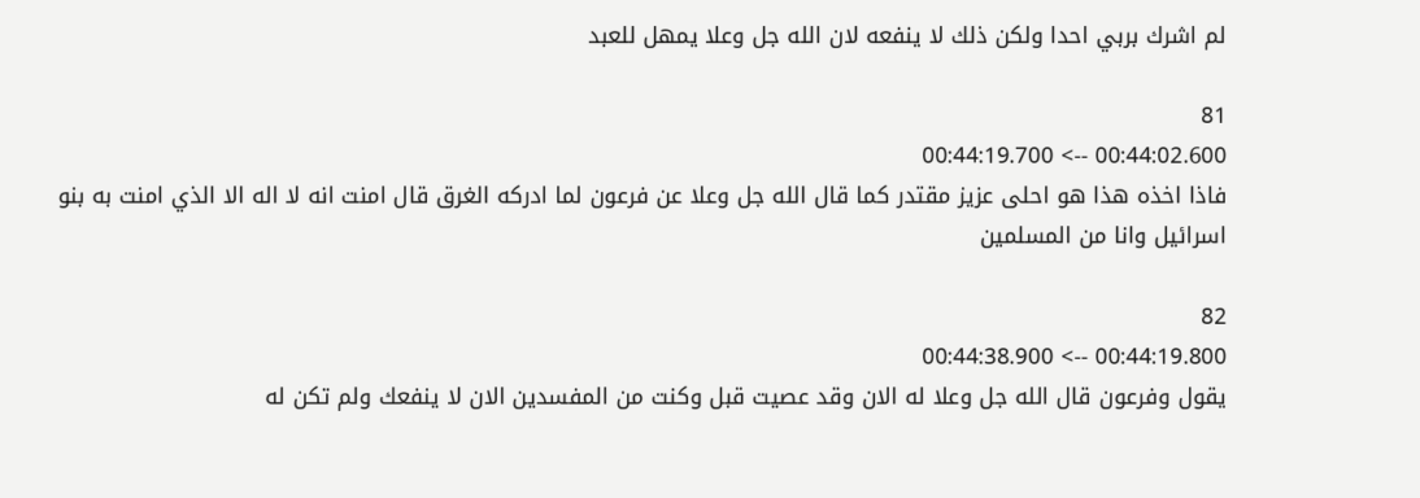لم اشرك بربي احدا ولكن ذلك لا ينفعه لان الله جل وعلا يمهل للعبد

81
00:44:02.600 --> 00:44:19.700
فاذا اخذه هذا هو احلى عزيز مقتدر كما قال الله جل وعلا عن فرعون لما ادركه الغرق قال امنت انه لا اله الا الذي امنت به بنو اسرائيل وانا من المسلمين

82
00:44:19.800 --> 00:44:38.900
يقول وفرعون قال الله جل وعلا له الان وقد عصيت قبل وكنت من المفسدين الان لا ينفعك ولم تكن له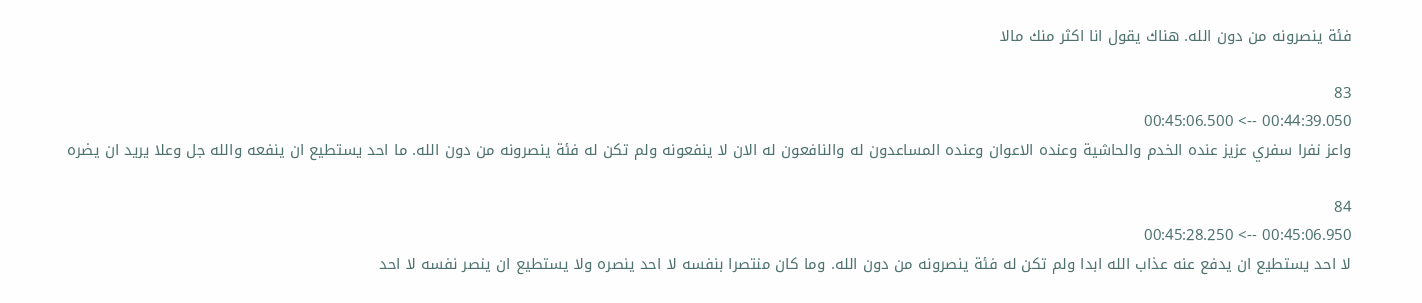فئة ينصرونه من دون الله. هناك يقول انا اكثر منك مالا

83
00:44:39.050 --> 00:45:06.500
واعز نفرا سفري عزيز عنده الخدم والحاشية وعنده الاعوان وعنده المساعدون له والنافعون له الان لا ينفعونه ولم تكن له فئة ينصرونه من دون الله. ما احد يستطيع ان ينفعه والله جل وعلا يريد ان يضره

84
00:45:06.950 --> 00:45:28.250
لا احد يستطيع ان يدفع عنه عذاب الله ابدا ولم تكن له فئة ينصرونه من دون الله. وما كان منتصرا بنفسه لا احد ينصره ولا يستطيع ان ينصر نفسه لا احد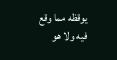يوقظه مما وقع فيه ولا هو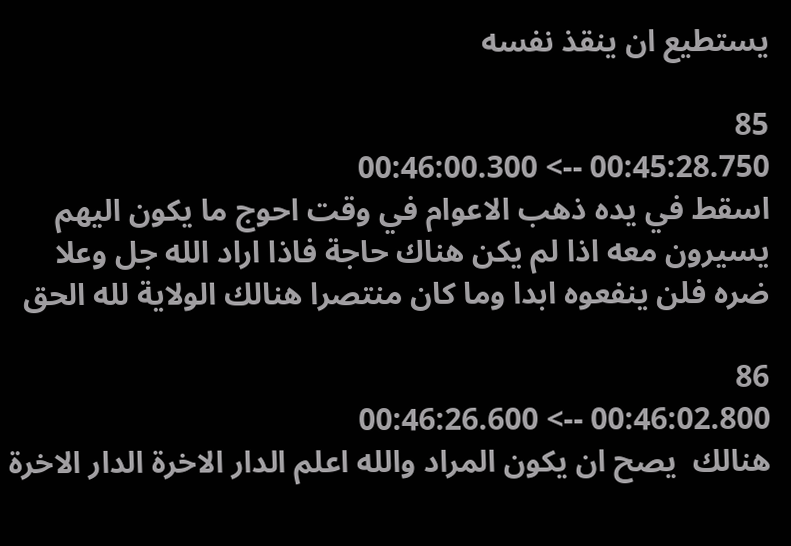يستطيع ان ينقذ نفسه

85
00:45:28.750 --> 00:46:00.300
اسقط في يده ذهب الاعوام في وقت احوج ما يكون اليهم يسيرون معه اذا لم يكن هناك حاجة فاذا اراد الله جل وعلا ضره فلن ينفعوه ابدا وما كان منتصرا هنالك الولاية لله الحق

86
00:46:02.800 --> 00:46:26.600
هنالك  يصح ان يكون المراد والله اعلم الدار الاخرة الدار الاخرة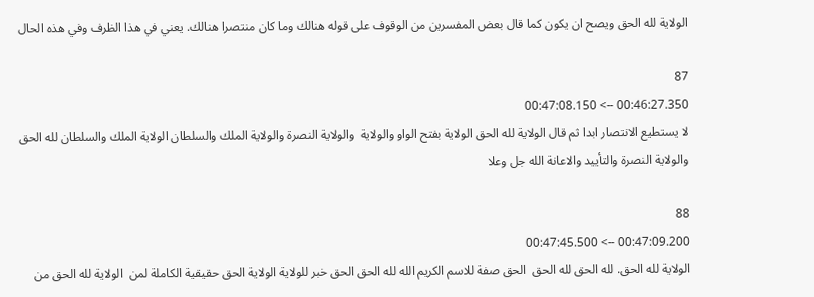الولاية لله الحق ويصح ان يكون كما قال بعض المفسرين من الوقوف على قوله هنالك وما كان منتصرا هنالك. يعني في هذا الظرف وفي هذه الحال

87
00:46:27.350 --> 00:47:08.150
لا يستطيع الانتصار ابدا ثم قال الولاية لله الحق الولاية بفتح الواو والولاية  والولاية النصرة والولاية الملك والسلطان الولاية الملك والسلطان لله الحق والولاية النصرة والتأييد والاعانة الله جل وعلا

88
00:47:09.200 --> 00:47:45.500
الولاية لله الحق. لله الحق لله الحق  الحق صفة للاسم الكريم الله لله الحق الحق خبر للولاية الولاية الحق حقيقية الكاملة لمن  الولاية لله الحق من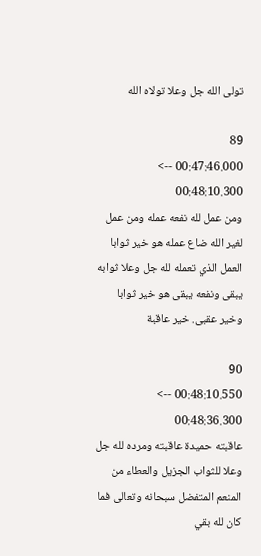تولى الله جل وعلا تولاه الله

89
00:47:46.000 --> 00:48:10.300
ومن عمل لله نفعه عمله ومن عمل لغير الله ضاع عمله هو خير ثوابا العمل الذي تعمله لله جل وعلا ثوابه يبقى ونفعه يبقى هو خير ثوابا وخير عقبى. خير عاقبة

90
00:48:10.550 --> 00:48:36.300
عاقبته حميدة عاقبته ومرده لله جل وعلا للثواب الجزيل والعطاء من المنعم المتفضل سبحانه وتعالى فما كان لله بقي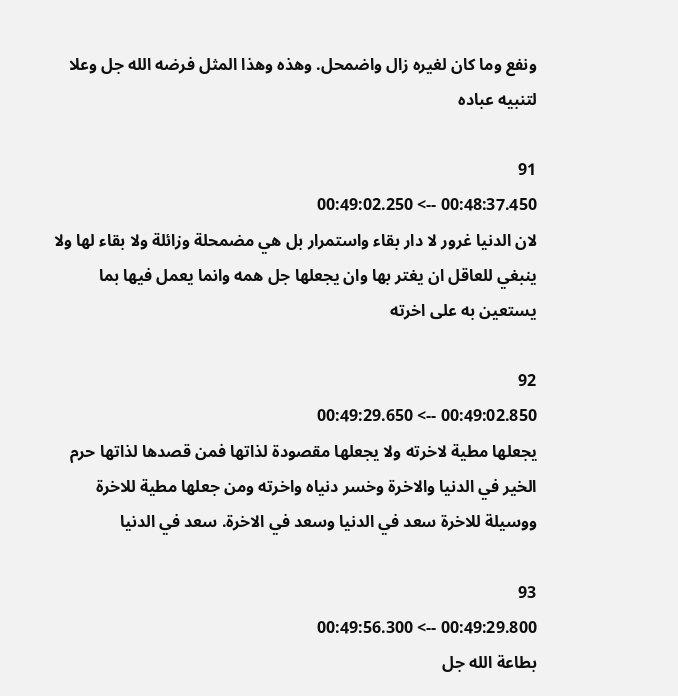ونفع وما كان لغيره زال واضمحل. وهذه وهذا المثل فرضه الله جل وعلا لتنبيه عباده

91
00:48:37.450 --> 00:49:02.250
لان الدنيا غرور لا دار بقاء واستمرار بل هي مضمحلة وزائلة ولا بقاء لها ولا ينبغي للعاقل ان يغتر بها وان يجعلها جل همه وانما يعمل فيها بما يستعين به على اخرته

92
00:49:02.850 --> 00:49:29.650
يجعلها مطية لاخرته ولا يجعلها مقصودة لذاتها فمن قصدها لذاتها حرم الخير في الدنيا والاخرة وخسر دنياه واخرته ومن جعلها مطية للاخرة ووسيلة للاخرة سعد في الدنيا وسعد في الاخرة. سعد في الدنيا

93
00:49:29.800 --> 00:49:56.300
بطاعة الله جل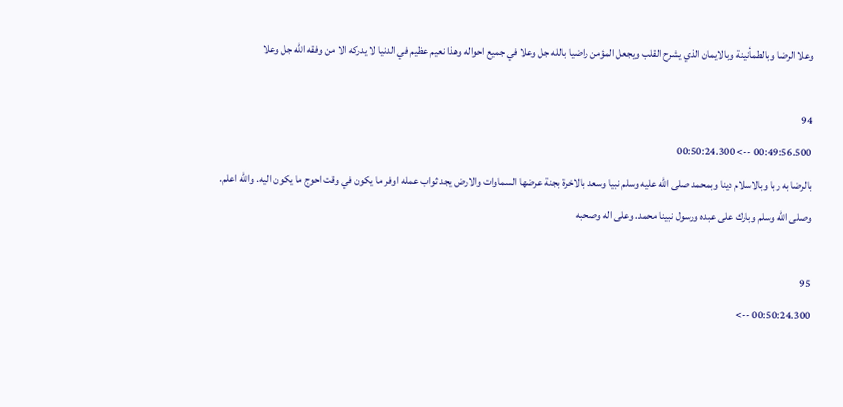وعلا الرضا وبالطمأنينة وبالايمان الذي يشرح القلب ويجعل المؤمن راضيا بالله جل وعلا في جميع احواله وهذا نعيم عظيم في الدنيا لا يدركه الا من وفقه الله جل وعلا

94
00:49:56.500 --> 00:50:24.300
بالرضا به ربا وبالاسلام دينا وبمحمد صلى الله عليه وسلم نبيا وسعد بالاخرة بجنة عرضها السماوات والارض يجد ثواب عمله اوفر ما يكون في وقت احوج ما يكون اليه. والله اعلم. وصلى الله وسلم وبارك على عبده ورسول نبينا محمد. وعلى اله وصحبه

95
00:50:24.300 -->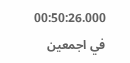00:50:26.000
في اجمعين